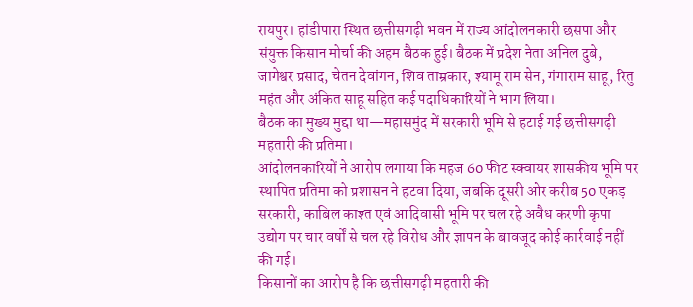रायपुर। हांडीपारा स्थित छत्तीसगढ़ी भवन में राज्य आंदोलनकारी छसपा और संयुक्त किसान मोर्चा की अहम बैठक हुई। बैठक में प्रदेश नेता अनिल दुबे, जागेश्वर प्रसाद, चेतन देवांगन, शिव ताम्रकार, श्यामू राम सेन, गंगाराम साहू, रितु महंत और अंकित साहू सहित कई पदाधिकारियों ने भाग लिया।
बैठक का मुख्य मुद्दा था—महासमुंद में सरकारी भूमि से हटाई गई छत्तीसगढ़ी महतारी की प्रतिमा।
आंदोलनकारियों ने आरोप लगाया कि महज 60 फीट स्क्वायर शासकीय भूमि पर स्थापित प्रतिमा को प्रशासन ने हटवा दिया, जबकि दूसरी ओर करीब 50 एकड़ सरकारी, काबिल काश्त एवं आदिवासी भूमि पर चल रहे अवैध करणी कृपा उद्योग पर चार वर्षों से चल रहे विरोध और ज्ञापन के बावजूद कोई कार्रवाई नहीं की गई।
किसानों का आरोप है कि छत्तीसगढ़ी महतारी की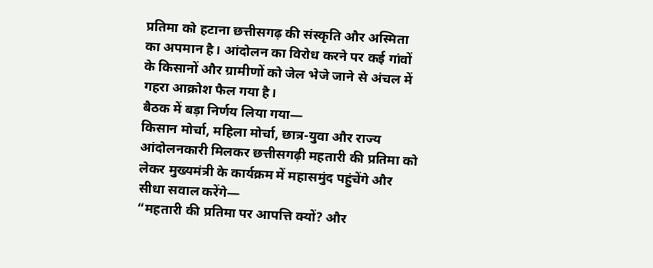प्रतिमा को हटाना छत्तीसगढ़ की संस्कृति और अस्मिता का अपमान है। आंदोलन का विरोध करने पर कई गांवों के किसानों और ग्रामीणों को जेल भेजे जाने से अंचल में गहरा आक्रोश फैल गया है।
बैठक में बड़ा निर्णय लिया गया—
किसान मोर्चा, महिला मोर्चा, छात्र-युवा और राज्य आंदोलनकारी मिलकर छत्तीसगढ़ी महतारी की प्रतिमा को लेकर मुख्यमंत्री के कार्यक्रम में महासमुंद पहुंचेंगे और सीधा सवाल करेंगे—
“महतारी की प्रतिमा पर आपत्ति क्यों? और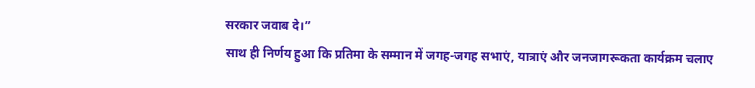सरकार जवाब दे।”
साथ ही निर्णय हुआ कि प्रतिमा के सम्मान में जगह-जगह सभाएं, यात्राएं और जनजागरूकता कार्यक्रम चलाए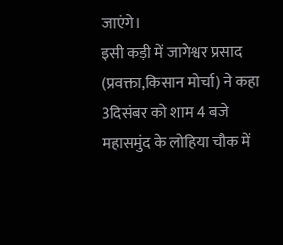जाएंगे।
इसी कड़ी में जागेश्वर प्रसाद (प्रवक्ता,किसान मोर्चा) ने कहा 3दिसंबर को शाम 4 बजे महासमुंद के लोहिया चौक में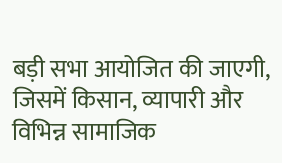बड़ी सभा आयोजित की जाएगी, जिसमें किसान, व्यापारी और विभिन्न सामाजिक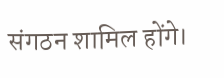संगठन शामिल होंगे।